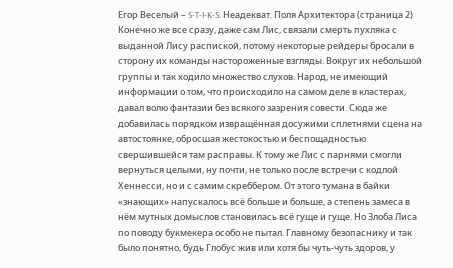Егор Веселый – S-T-I-K-S. Неадекват. Поля Архитектора (страница 2)
Конечно же все сразу, даже сам Лис, связали смерть пухляка с выданной Лису распиской, потому некоторые рейдеры бросали в сторону их команды настороженные взгляды. Вокруг их небольшой группы и так ходило множество слухов. Народ, не имеющий информации о том, что происходило на самом деле в кластерах, давал волю фантазии без всякого зазрения совести. Сюда же добавилась порядком извращённая досужими сплетнями сцена на автостоянке, обросшая жестокостью и беспощадностью свершившейся там расправы. К тому же Лис с парнями смогли вернуться целыми, ну почти, не только после встречи с кодлой Хеннесси, но и с самим скреббером. От этого тумана в байки «знающих» напускалось всё больше и больше, а степень замеса в нём мутных домыслов становилась всё гуще и гуще. Но Злоба Лиса по поводу букмекера особо не пытал. Главному безопаснику и так было понятно, будь Глобус жив или хотя бы чуть-чуть здоров, у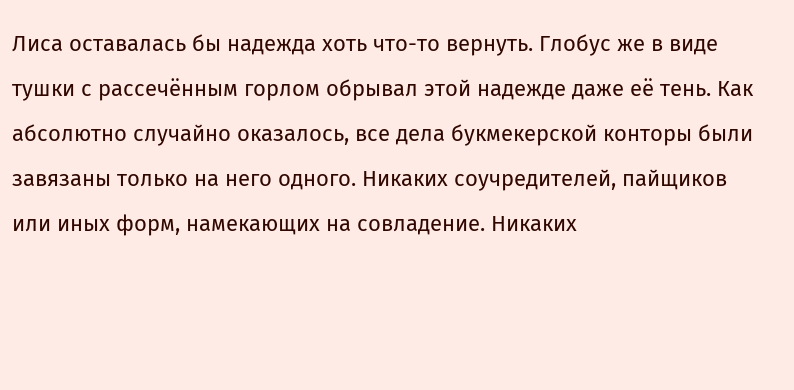Лиса оставалась бы надежда хоть что-то вернуть. Глобус же в виде тушки с рассечённым горлом обрывал этой надежде даже её тень. Как абсолютно случайно оказалось, все дела букмекерской конторы были завязаны только на него одного. Никаких соучредителей, пайщиков или иных форм, намекающих на совладение. Никаких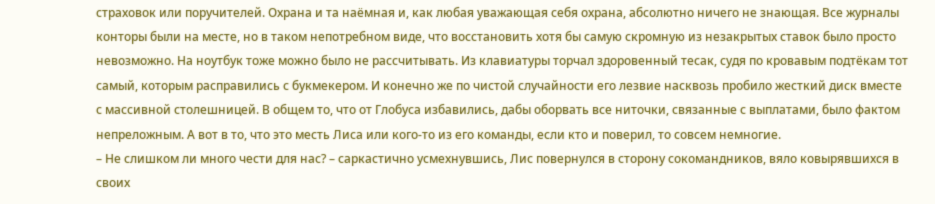страховок или поручителей. Охрана и та наёмная и, как любая уважающая себя охрана, абсолютно ничего не знающая. Все журналы конторы были на месте, но в таком непотребном виде, что восстановить хотя бы самую скромную из незакрытых ставок было просто невозможно. На ноутбук тоже можно было не рассчитывать. Из клавиатуры торчал здоровенный тесак, судя по кровавым подтёкам тот самый, которым расправились с букмекером. И конечно же по чистой случайности его лезвие насквозь пробило жесткий диск вместе с массивной столешницей. В общем то, что от Глобуса избавились, дабы оборвать все ниточки, связанные с выплатами, было фактом непреложным. А вот в то, что это месть Лиса или кого-то из его команды, если кто и поверил, то совсем немногие.
– Не слишком ли много чести для нас? – саркастично усмехнувшись, Лис повернулся в сторону сокомандников, вяло ковырявшихся в своих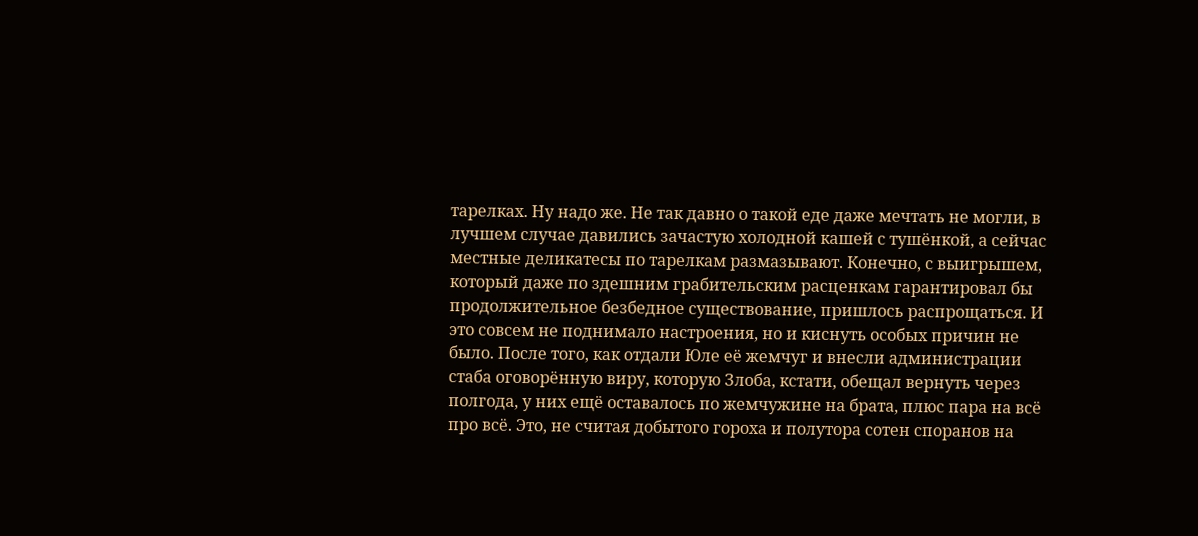тарелках. Ну надо же. Не так давно о такой еде даже мечтать не могли, в лучшем случае давились зачастую холодной кашей с тушёнкой, а сейчас местные деликатесы по тарелкам размазывают. Конечно, с выигрышем, который даже по здешним грабительским расценкам гарантировал бы продолжительное безбедное существование, пришлось распрощаться. И это совсем не поднимало настроения, но и киснуть особых причин не было. После того, как отдали Юле её жемчуг и внесли администрации стаба оговорённую виру, которую Злоба, кстати, обещал вернуть через полгода, у них ещё оставалось по жемчужине на брата, плюс пара на всё про всё. Это, не считая добытого гороха и полутора сотен споранов на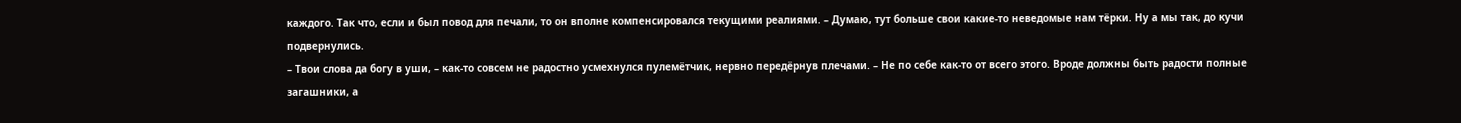каждого. Так что, если и был повод для печали, то он вполне компенсировался текущими реалиями. – Думаю, тут больше свои какие-то неведомые нам тёрки. Ну а мы так, до кучи подвернулись.
– Твои слова да богу в уши, – как-то совсем не радостно усмехнулся пулемётчик, нервно передёрнув плечами. – Не по себе как-то от всего этого. Вроде должны быть радости полные загашники, а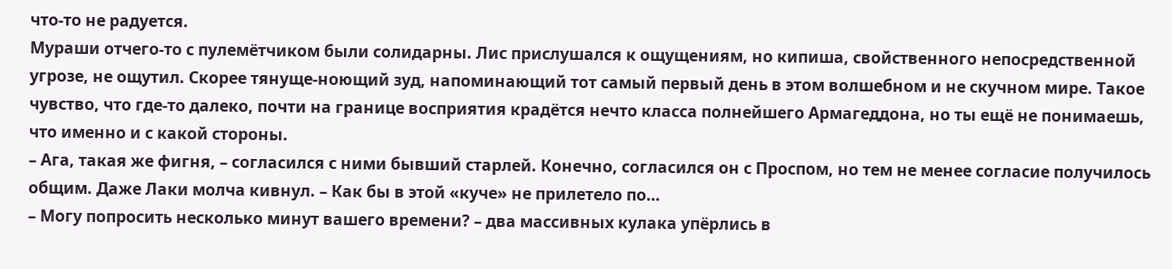что-то не радуется.
Мураши отчего-то с пулемётчиком были солидарны. Лис прислушался к ощущениям, но кипиша, свойственного непосредственной угрозе, не ощутил. Скорее тянуще-ноющий зуд, напоминающий тот самый первый день в этом волшебном и не скучном мире. Такое чувство, что где-то далеко, почти на границе восприятия крадётся нечто класса полнейшего Армагеддона, но ты ещё не понимаешь, что именно и с какой стороны.
– Ага, такая же фигня, – согласился с ними бывший старлей. Конечно, согласился он с Проспом, но тем не менее согласие получилось общим. Даже Лаки молча кивнул. – Как бы в этой «куче» не прилетело по…
– Могу попросить несколько минут вашего времени? – два массивных кулака упёрлись в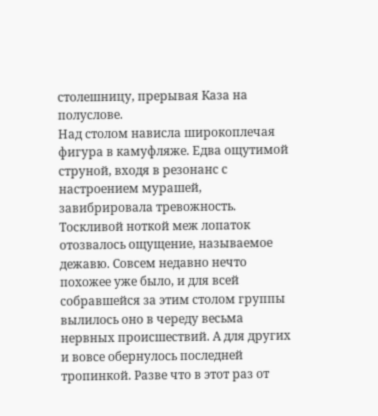столешницу, прерывая Каза на полуслове.
Над столом нависла широкоплечая фигура в камуфляже. Едва ощутимой струной, входя в резонанс с настроением мурашей, завибрировала тревожность. Тоскливой ноткой меж лопаток отозвалось ощущение, называемое дежавю. Совсем недавно нечто похожее уже было, и для всей собравшейся за этим столом группы вылилось оно в череду весьма нервных происшествий. А для других и вовсе обернулось последней тропинкой. Разве что в этот раз от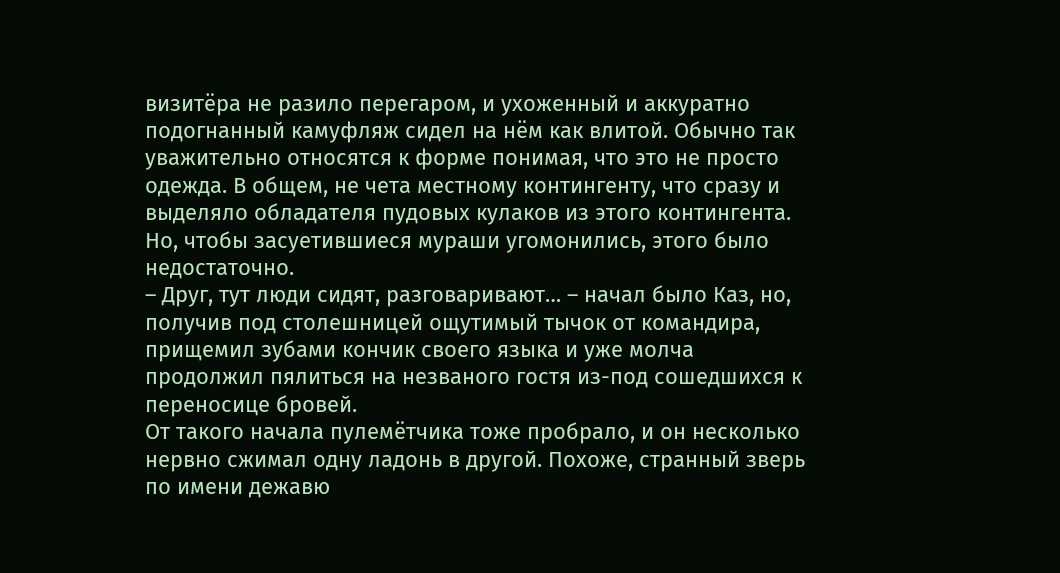визитёра не разило перегаром, и ухоженный и аккуратно подогнанный камуфляж сидел на нём как влитой. Обычно так уважительно относятся к форме понимая, что это не просто одежда. В общем, не чета местному контингенту, что сразу и выделяло обладателя пудовых кулаков из этого контингента. Но, чтобы засуетившиеся мураши угомонились, этого было недостаточно.
– Друг, тут люди сидят, разговаривают… – начал было Каз, но, получив под столешницей ощутимый тычок от командира, прищемил зубами кончик своего языка и уже молча продолжил пялиться на незваного гостя из-под сошедшихся к переносице бровей.
От такого начала пулемётчика тоже пробрало, и он несколько нервно сжимал одну ладонь в другой. Похоже, странный зверь по имени дежавю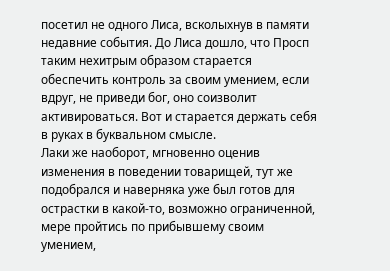посетил не одного Лиса, всколыхнув в памяти недавние события. До Лиса дошло, что Просп таким нехитрым образом старается обеспечить контроль за своим умением, если вдруг, не приведи бог, оно соизволит активироваться. Вот и старается держать себя в руках в буквальном смысле.
Лаки же наоборот, мгновенно оценив изменения в поведении товарищей, тут же подобрался и наверняка уже был готов для острастки в какой-то, возможно ограниченной, мере пройтись по прибывшему своим умением,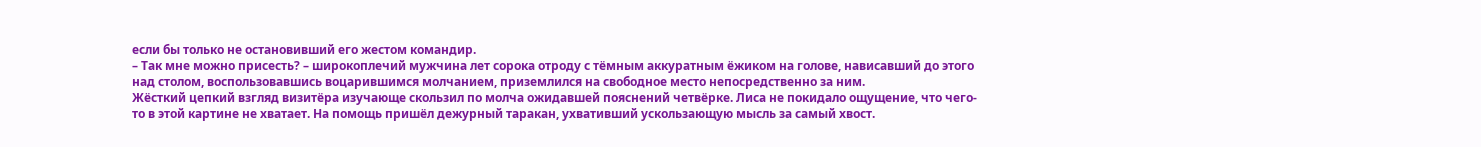если бы только не остановивший его жестом командир.
– Так мне можно присесть? – широкоплечий мужчина лет сорока отроду с тёмным аккуратным ёжиком на голове, нависавший до этого над столом, воспользовавшись воцарившимся молчанием, приземлился на свободное место непосредственно за ним.
Жёсткий цепкий взгляд визитёра изучающе скользил по молча ожидавшей пояснений четвёрке. Лиса не покидало ощущение, что чего-то в этой картине не хватает. На помощь пришёл дежурный таракан, ухвативший ускользающую мысль за самый хвост.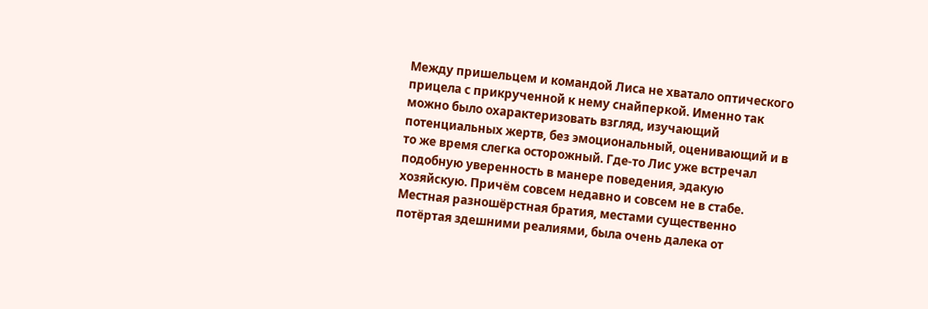Между пришельцем и командой Лиса не хватало оптического прицела с прикрученной к нему снайперкой. Именно так можно было охарактеризовать взгляд, изучающий потенциальных жертв, без эмоциональный, оценивающий и в то же время слегка осторожный. Где-то Лис уже встречал подобную уверенность в манере поведения, эдакую хозяйскую. Причём совсем недавно и совсем не в стабе.
Местная разношёрстная братия, местами существенно потёртая здешними реалиями, была очень далека от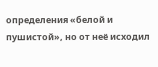определения «белой и пушистой», но от неё исходил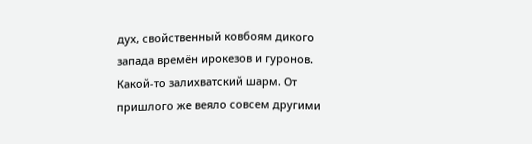дух, свойственный ковбоям дикого запада времён ирокезов и гуронов. Какой-то залихватский шарм. От пришлого же веяло совсем другими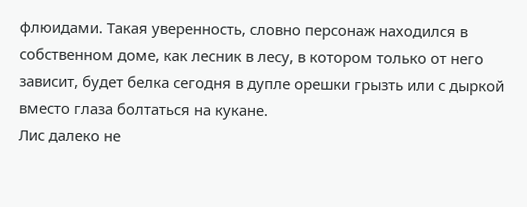флюидами. Такая уверенность, словно персонаж находился в собственном доме, как лесник в лесу, в котором только от него зависит, будет белка сегодня в дупле орешки грызть или с дыркой вместо глаза болтаться на кукане.
Лис далеко не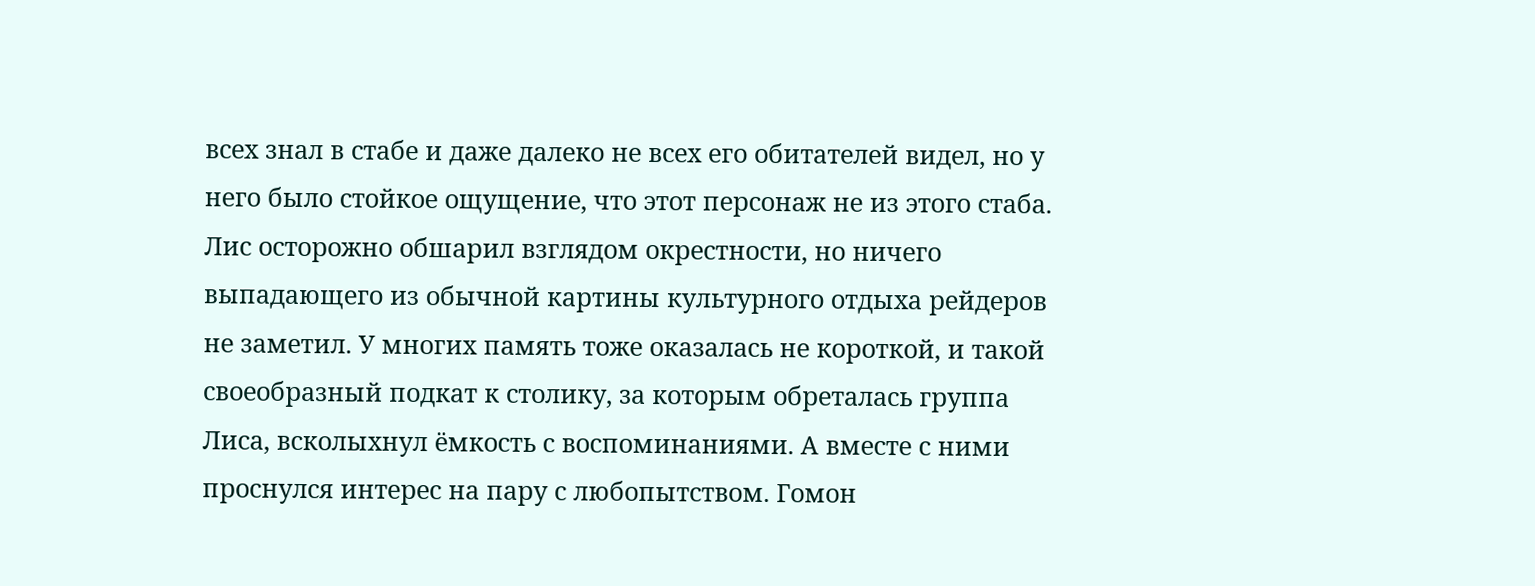всех знал в стабе и даже далеко не всех его обитателей видел, но у него было стойкое ощущение, что этот персонаж не из этого стаба. Лис осторожно обшарил взглядом окрестности, но ничего выпадающего из обычной картины культурного отдыха рейдеров не заметил. У многих память тоже оказалась не короткой, и такой своеобразный подкат к столику, за которым обреталась группа Лиса, всколыхнул ёмкость с воспоминаниями. А вместе с ними проснулся интерес на пару с любопытством. Гомон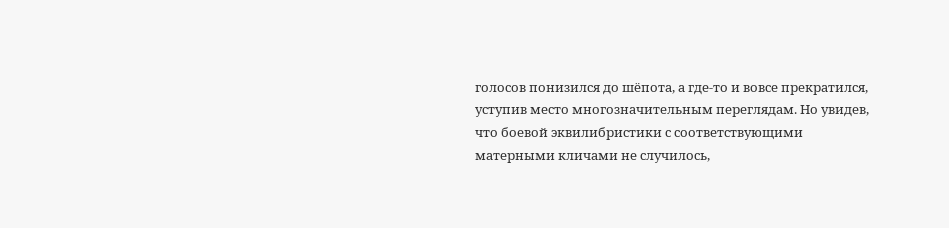голосов понизился до шёпота, а где-то и вовсе прекратился, уступив место многозначительным переглядам. Но увидев, что боевой эквилибристики с соответствующими матерными кличами не случилось,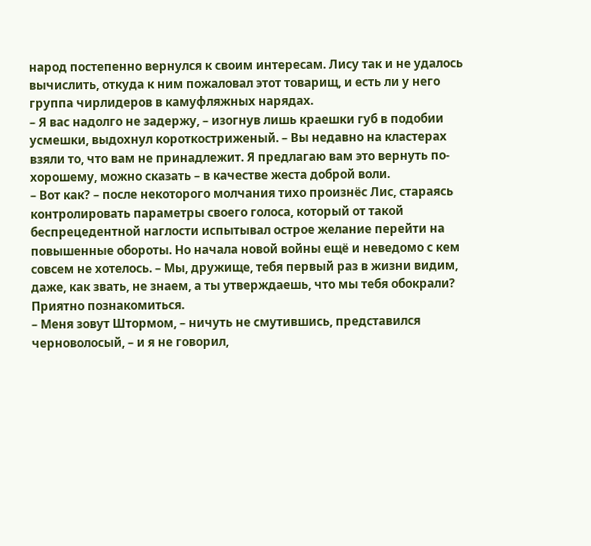народ постепенно вернулся к своим интересам. Лису так и не удалось вычислить, откуда к ним пожаловал этот товарищ, и есть ли у него группа чирлидеров в камуфляжных нарядах.
– Я вас надолго не задержу, – изогнув лишь краешки губ в подобии усмешки, выдохнул короткостриженый. – Вы недавно на кластерах взяли то, что вам не принадлежит. Я предлагаю вам это вернуть по-хорошему, можно сказать – в качестве жеста доброй воли.
– Вот как? – после некоторого молчания тихо произнёс Лис, стараясь контролировать параметры своего голоса, который от такой беспрецедентной наглости испытывал острое желание перейти на повышенные обороты. Но начала новой войны ещё и неведомо с кем совсем не хотелось. – Мы, дружище, тебя первый раз в жизни видим, даже, как звать, не знаем, а ты утверждаешь, что мы тебя обокрали? Приятно познакомиться.
– Меня зовут Штормом, – ничуть не смутившись, представился черноволосый, – и я не говорил,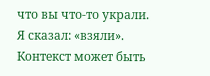что вы что-то украли. Я сказал: «взяли». Контекст может быть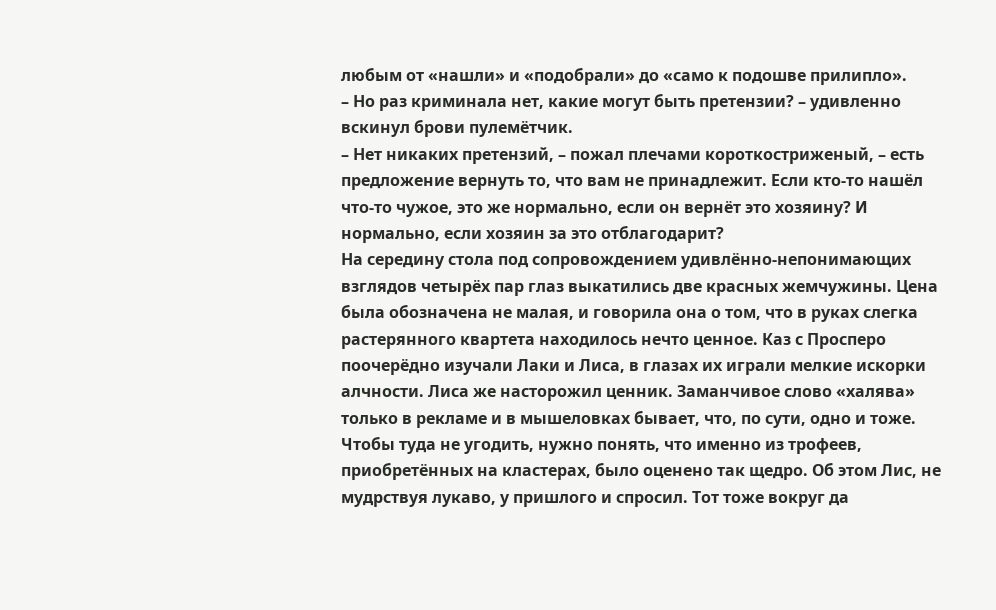любым от «нашли» и «подобрали» до «само к подошве прилипло».
– Но раз криминала нет, какие могут быть претензии? – удивленно вскинул брови пулемётчик.
– Нет никаких претензий, – пожал плечами короткостриженый, – есть предложение вернуть то, что вам не принадлежит. Если кто-то нашёл что-то чужое, это же нормально, если он вернёт это хозяину? И нормально, если хозяин за это отблагодарит?
На середину стола под сопровождением удивлённо-непонимающих взглядов четырёх пар глаз выкатились две красных жемчужины. Цена была обозначена не малая, и говорила она о том, что в руках слегка растерянного квартета находилось нечто ценное. Каз с Просперо поочерёдно изучали Лаки и Лиса, в глазах их играли мелкие искорки алчности. Лиса же насторожил ценник. Заманчивое слово «халява» только в рекламе и в мышеловках бывает, что, по сути, одно и тоже. Чтобы туда не угодить, нужно понять, что именно из трофеев, приобретённых на кластерах, было оценено так щедро. Об этом Лис, не мудрствуя лукаво, у пришлого и спросил. Тот тоже вокруг да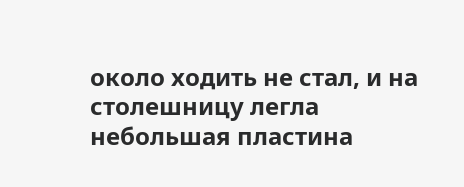около ходить не стал, и на столешницу легла небольшая пластина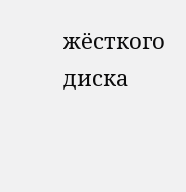жёсткого диска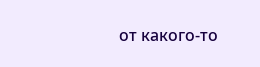от какого-то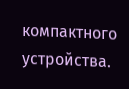компактного устройства.